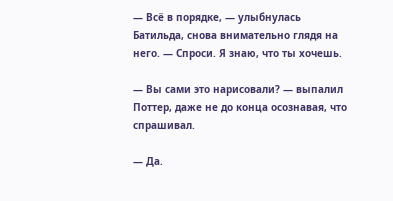— Всё в порядке, — улыбнулась Батильда, снова внимательно глядя на него. — Спроси. Я знаю, что ты хочешь.

— Вы сами это нарисовали? — выпалил Поттер, даже не до конца осознавая, что спрашивал.

— Да.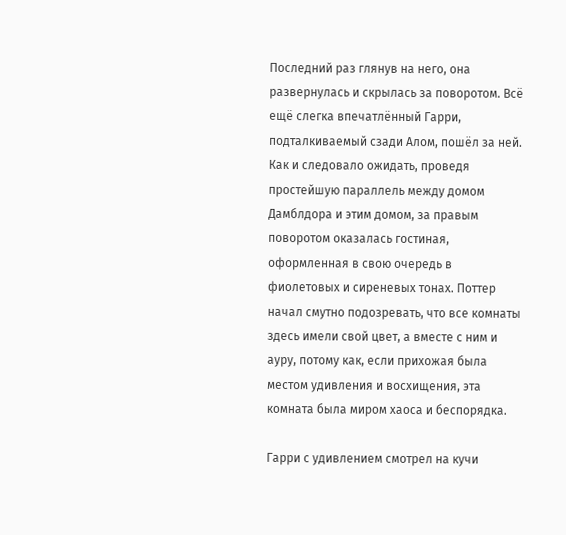Последний раз глянув на него, она развернулась и скрылась за поворотом. Всё ещё слегка впечатлённый Гарри, подталкиваемый сзади Алом, пошёл за ней. Как и следовало ожидать, проведя простейшую параллель между домом Дамблдора и этим домом, за правым поворотом оказалась гостиная, оформленная в свою очередь в фиолетовых и сиреневых тонах. Поттер начал смутно подозревать, что все комнаты здесь имели свой цвет, а вместе с ним и ауру, потому как, если прихожая была местом удивления и восхищения, эта комната была миром хаоса и беспорядка.

Гарри с удивлением смотрел на кучи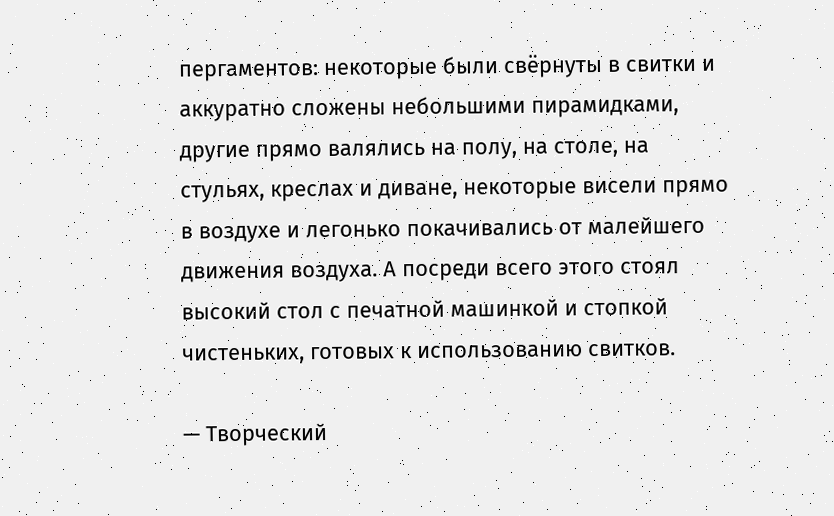пергаментов: некоторые были свёрнуты в свитки и аккуратно сложены небольшими пирамидками, другие прямо валялись на полу, на столе, на стульях, креслах и диване, некоторые висели прямо в воздухе и легонько покачивались от малейшего движения воздуха. А посреди всего этого стоял высокий стол с печатной машинкой и стопкой чистеньких, готовых к использованию свитков.

— Творческий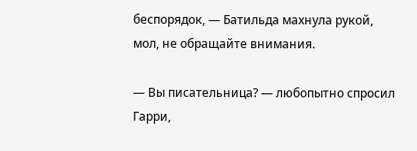беспорядок, — Батильда махнула рукой, мол, не обращайте внимания.

— Вы писательница? — любопытно спросил Гарри,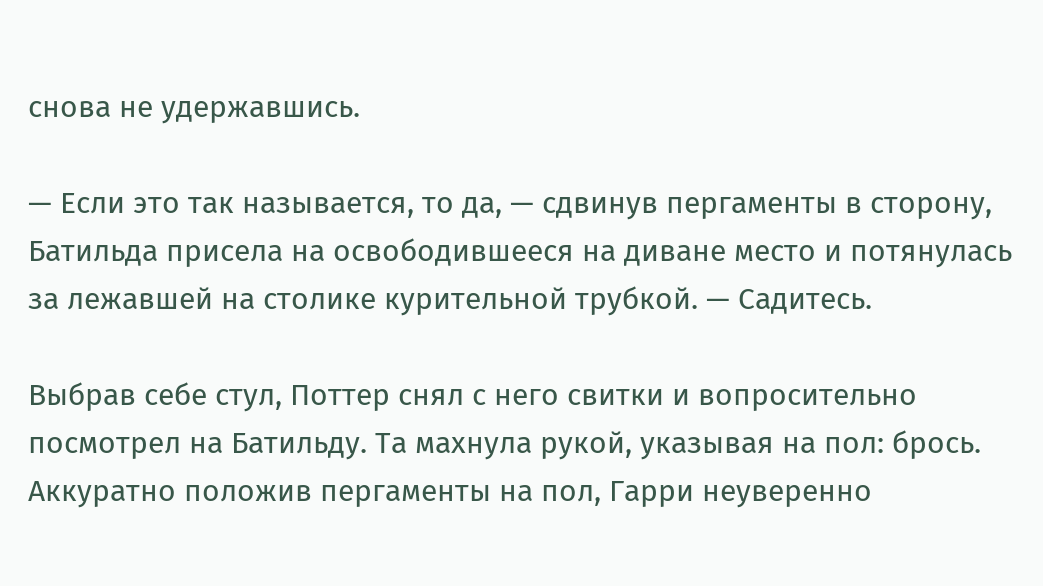снова не удержавшись.

— Если это так называется, то да, — сдвинув пергаменты в сторону, Батильда присела на освободившееся на диване место и потянулась за лежавшей на столике курительной трубкой. — Садитесь.

Выбрав себе стул, Поттер снял с него свитки и вопросительно посмотрел на Батильду. Та махнула рукой, указывая на пол: брось. Аккуратно положив пергаменты на пол, Гарри неуверенно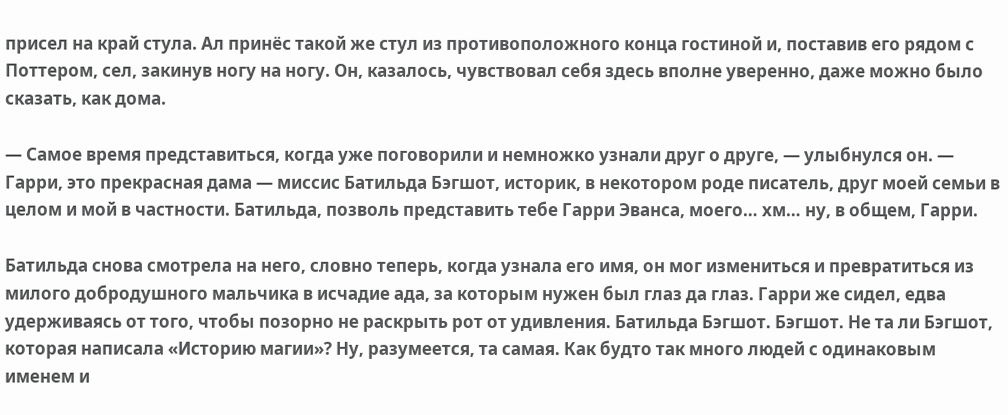присел на край стула. Ал принёс такой же стул из противоположного конца гостиной и, поставив его рядом с Поттером, сел, закинув ногу на ногу. Он, казалось, чувствовал себя здесь вполне уверенно, даже можно было сказать, как дома.

— Самое время представиться, когда уже поговорили и немножко узнали друг о друге, — улыбнулся он. — Гарри, это прекрасная дама — миссис Батильда Бэгшот, историк, в некотором роде писатель, друг моей семьи в целом и мой в частности. Батильда, позволь представить тебе Гарри Эванса, моего… хм… ну, в общем, Гарри.

Батильда снова смотрела на него, словно теперь, когда узнала его имя, он мог измениться и превратиться из милого добродушного мальчика в исчадие ада, за которым нужен был глаз да глаз. Гарри же сидел, едва удерживаясь от того, чтобы позорно не раскрыть рот от удивления. Батильда Бэгшот. Бэгшот. Не та ли Бэгшот, которая написала «Историю магии»? Ну, разумеется, та самая. Как будто так много людей с одинаковым именем и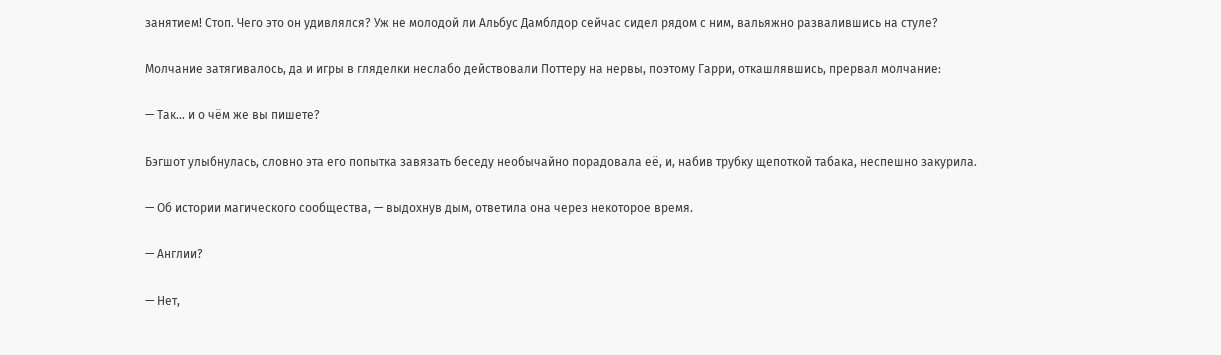занятием! Стоп. Чего это он удивлялся? Уж не молодой ли Альбус Дамблдор сейчас сидел рядом с ним, вальяжно развалившись на стуле?

Молчание затягивалось, да и игры в гляделки неслабо действовали Поттеру на нервы, поэтому Гарри, откашлявшись, прервал молчание:

— Так… и о чём же вы пишете?

Бэгшот улыбнулась, словно эта его попытка завязать беседу необычайно порадовала её, и, набив трубку щепоткой табака, неспешно закурила.

— Об истории магического сообщества, — выдохнув дым, ответила она через некоторое время.

— Англии?

— Нет,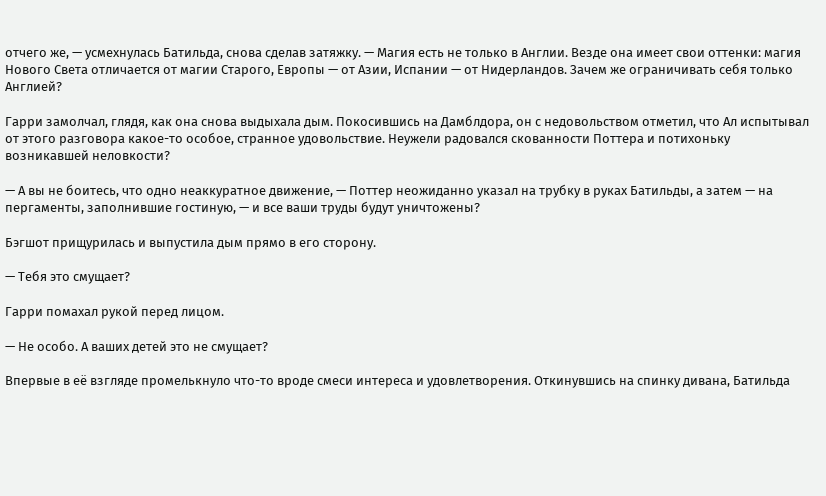отчего же, — усмехнулась Батильда, снова сделав затяжку. — Магия есть не только в Англии. Везде она имеет свои оттенки: магия Нового Света отличается от магии Старого, Европы — от Азии, Испании — от Нидерландов. Зачем же ограничивать себя только Англией?

Гарри замолчал, глядя, как она снова выдыхала дым. Покосившись на Дамблдора, он с недовольством отметил, что Ал испытывал от этого разговора какое-то особое, странное удовольствие. Неужели радовался скованности Поттера и потихоньку возникавшей неловкости?

— А вы не боитесь, что одно неаккуратное движение, — Поттер неожиданно указал на трубку в руках Батильды, а затем — на пергаменты, заполнившие гостиную, — и все ваши труды будут уничтожены?

Бэгшот прищурилась и выпустила дым прямо в его сторону.

— Тебя это смущает?

Гарри помахал рукой перед лицом.

— Не особо. А ваших детей это не смущает?

Впервые в её взгляде промелькнуло что-то вроде смеси интереса и удовлетворения. Откинувшись на спинку дивана, Батильда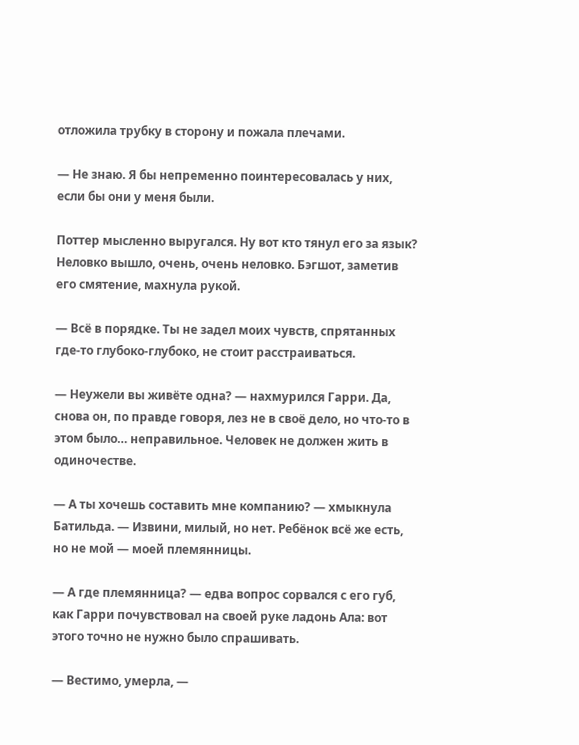отложила трубку в сторону и пожала плечами.

— Не знаю. Я бы непременно поинтересовалась у них, если бы они у меня были.

Поттер мысленно выругался. Ну вот кто тянул его за язык? Неловко вышло, очень, очень неловко. Бэгшот, заметив его смятение, махнула рукой.

— Всё в порядке. Ты не задел моих чувств, спрятанных где-то глубоко-глубоко, не стоит расстраиваться.

— Неужели вы живёте одна? — нахмурился Гарри. Да, снова он, по правде говоря, лез не в своё дело, но что-то в этом было… неправильное. Человек не должен жить в одиночестве.

— А ты хочешь составить мне компанию? — хмыкнула Батильда. — Извини, милый, но нет. Ребёнок всё же есть, но не мой — моей племянницы.

— А где племянница? — едва вопрос сорвался с его губ, как Гарри почувствовал на своей руке ладонь Ала: вот этого точно не нужно было спрашивать.

— Вестимо, умерла, —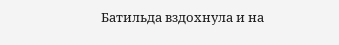Батильда вздохнула и на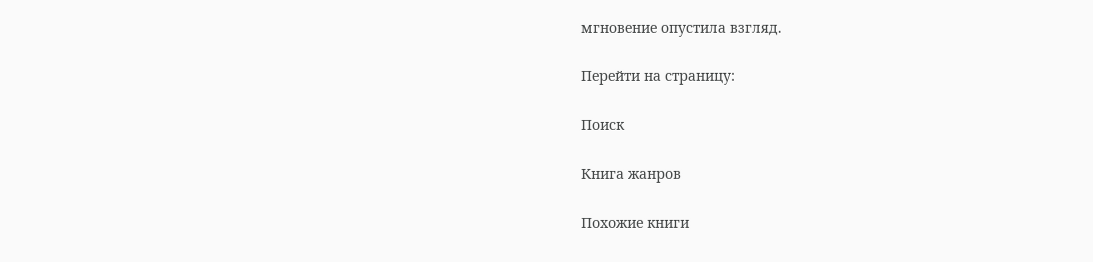мгновение опустила взгляд.

Перейти на страницу:

Поиск

Книга жанров

Похожие книги